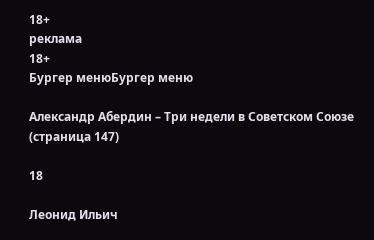18+
реклама
18+
Бургер менюБургер меню

Александр Абердин – Три недели в Советском Союзе (страница 147)

18

Леонид Ильич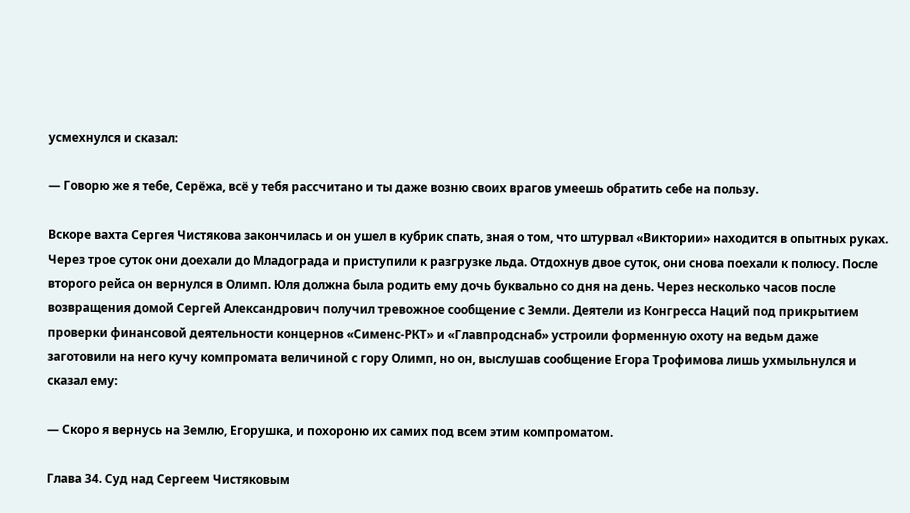усмехнулся и сказал:

— Говорю же я тебе, Серёжа, всё у тебя рассчитано и ты даже возню своих врагов умеешь обратить себе на пользу.

Вскоре вахта Сергея Чистякова закончилась и он ушел в кубрик спать, зная о том, что штурвал «Виктории» находится в опытных руках. Через трое суток они доехали до Младограда и приступили к разгрузке льда. Отдохнув двое суток, они снова поехали к полюсу. После второго рейса он вернулся в Олимп. Юля должна была родить ему дочь буквально со дня на день. Через несколько часов после возвращения домой Сергей Александрович получил тревожное сообщение с Земли. Деятели из Конгресса Наций под прикрытием проверки финансовой деятельности концернов «Сименс-РКТ» и «Главпродснаб» устроили форменную охоту на ведьм даже заготовили на него кучу компромата величиной с гору Олимп, но он, выслушав сообщение Егора Трофимова лишь ухмыльнулся и сказал ему:

— Скоро я вернусь на Землю, Егорушка, и похороню их самих под всем этим компроматом.

Глава 34. Суд над Сергеем Чистяковым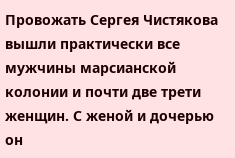Провожать Сергея Чистякова вышли практически все мужчины марсианской колонии и почти две трети женщин. С женой и дочерью он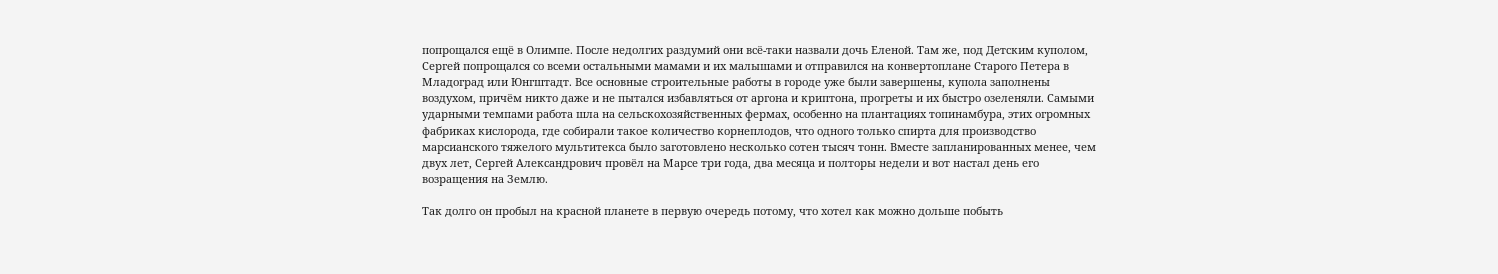попрощался ещё в Олимпе. После недолгих раздумий они всё-таки назвали дочь Еленой. Там же, под Детским куполом, Сергей попрощался со всеми остальными мамами и их малышами и отправился на конвертоплане Старого Петера в Младоград или Юнгштадт. Все основные строительные работы в городе уже были завершены, купола заполнены воздухом, причём никто даже и не пытался избавляться от аргона и криптона, прогреты и их быстро озеленяли. Самыми ударными темпами работа шла на сельскохозяйственных фермах, особенно на плантациях топинамбура, этих огромных фабриках кислорода, где собирали такое количество корнеплодов, что одного только спирта для производство марсианского тяжелого мультитекса было заготовлено несколько сотен тысяч тонн. Вместе запланированных менее, чем двух лет, Сергей Александрович провёл на Марсе три года, два месяца и полторы недели и вот настал день его возращения на Землю.

Так долго он пробыл на красной планете в первую очередь потому, что хотел как можно дольше побыть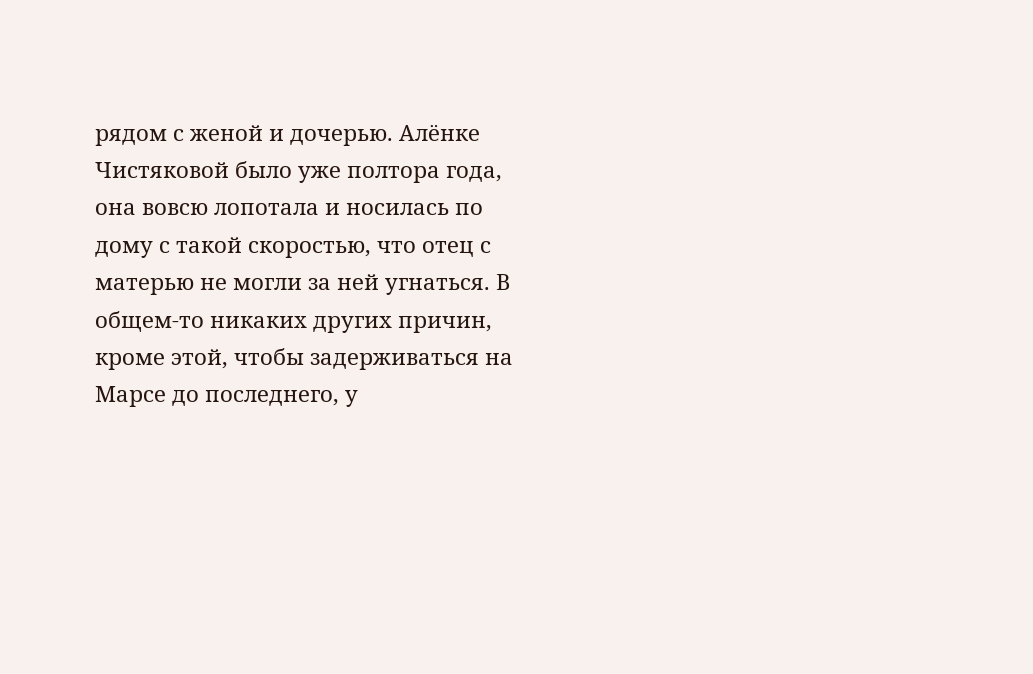рядом с женой и дочерью. Алёнке Чистяковой было уже полтора года, она вовсю лопотала и носилась по дому с такой скоростью, что отец с матерью не могли за ней угнаться. В общем-то никаких других причин, кроме этой, чтобы задерживаться на Марсе до последнего, у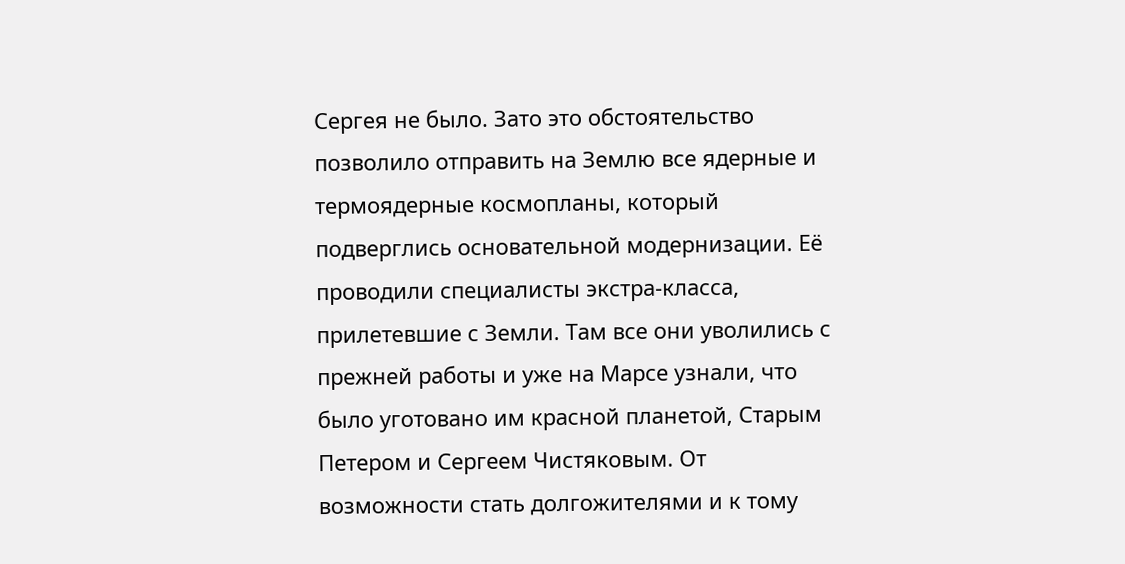Сергея не было. Зато это обстоятельство позволило отправить на Землю все ядерные и термоядерные космопланы, который подверглись основательной модернизации. Её проводили специалисты экстра-класса, прилетевшие с Земли. Там все они уволились с прежней работы и уже на Марсе узнали, что было уготовано им красной планетой, Старым Петером и Сергеем Чистяковым. От возможности стать долгожителями и к тому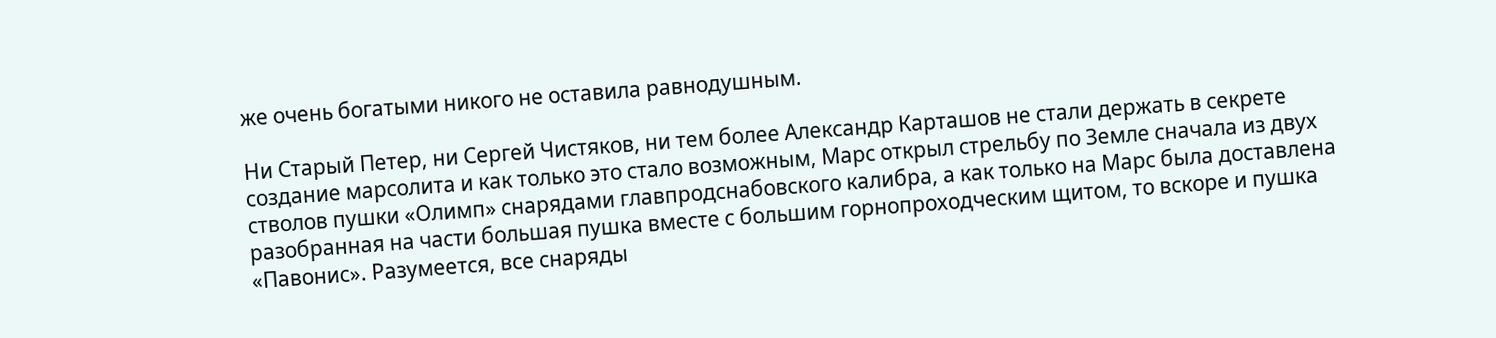же очень богатыми никого не оставила равнодушным.

Ни Старый Петер, ни Сергей Чистяков, ни тем более Александр Карташов не стали держать в секрете создание марсолита и как только это стало возможным, Марс открыл стрельбу по Земле сначала из двух стволов пушки «Олимп» снарядами главпродснабовского калибра, а как только на Марс была доставлена разобранная на части большая пушка вместе с большим горнопроходческим щитом, то вскоре и пушка «Павонис». Разумеется, все снаряды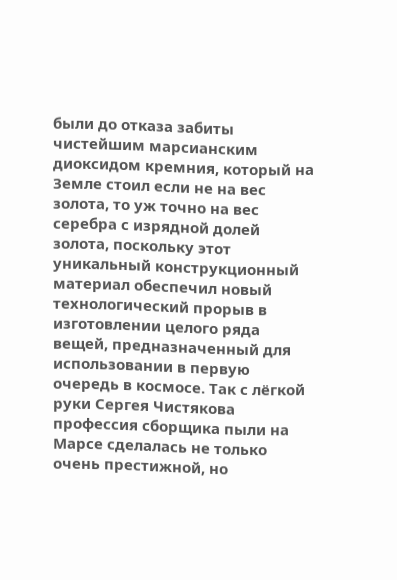были до отказа забиты чистейшим марсианским диоксидом кремния, который на Земле стоил если не на вес золота, то уж точно на вес серебра с изрядной долей золота, поскольку этот уникальный конструкционный материал обеспечил новый технологический прорыв в изготовлении целого ряда вещей, предназначенный для использовании в первую очередь в космосе. Так с лёгкой руки Сергея Чистякова профессия сборщика пыли на Марсе сделалась не только очень престижной, но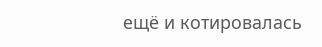ещё и котировалась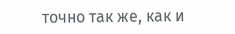точно так же, как и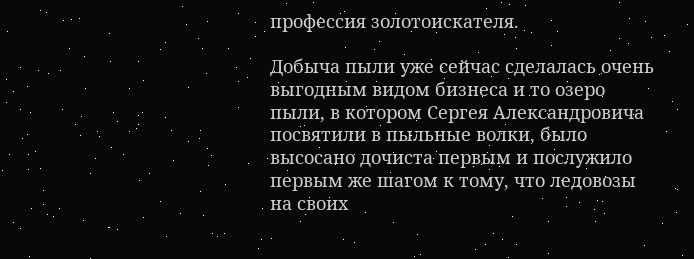профессия золотоискателя.

Добыча пыли уже сейчас сделалась очень выгодным видом бизнеса и то озеро пыли, в котором Сергея Александровича посвятили в пыльные волки, было высосано дочиста первым и послужило первым же шагом к тому, что ледовозы на своих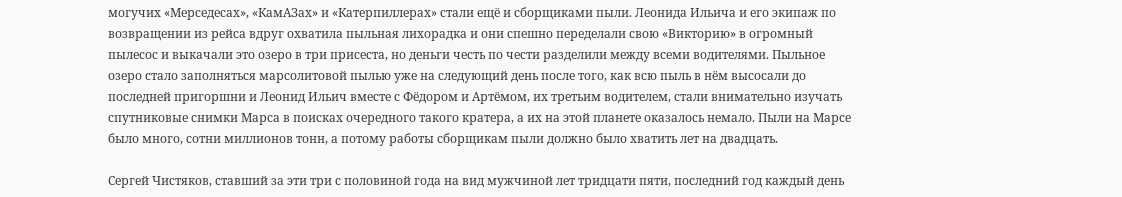могучих «Мерседесах», «КамАЗах» и «Катерпиллерах» стали ещё и сборщиками пыли. Леонида Ильича и его экипаж по возвращении из рейса вдруг охватила пыльная лихорадка и они спешно переделали свою «Викторию» в огромный пылесос и выкачали это озеро в три присеста, но деньги честь по чести разделили между всеми водителями. Пыльное озеро стало заполняться марсолитовой пылью уже на следующий день после того, как всю пыль в нём высосали до последней пригоршни и Леонид Ильич вместе с Фёдором и Артёмом, их третьим водителем, стали внимательно изучать спутниковые снимки Марса в поисках очередного такого кратера, а их на этой планете оказалось немало. Пыли на Марсе было много, сотни миллионов тонн, а потому работы сборщикам пыли должно было хватить лет на двадцать.

Сергей Чистяков, ставший за эти три с половиной года на вид мужчиной лет тридцати пяти, последний год каждый день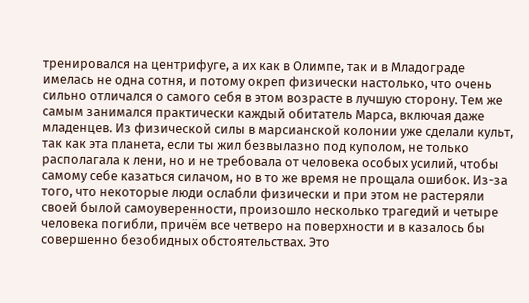тренировался на центрифуге, а их как в Олимпе, так и в Младограде имелась не одна сотня, и потому окреп физически настолько, что очень сильно отличался о самого себя в этом возрасте в лучшую сторону. Тем же самым занимался практически каждый обитатель Марса, включая даже младенцев. Из физической силы в марсианской колонии уже сделали культ, так как эта планета, если ты жил безвылазно под куполом, не только располагала к лени, но и не требовала от человека особых усилий, чтобы самому себе казаться силачом, но в то же время не прощала ошибок. Из-за того, что некоторые люди ослабли физически и при этом не растеряли своей былой самоуверенности, произошло несколько трагедий и четыре человека погибли, причём все четверо на поверхности и в казалось бы совершенно безобидных обстоятельствах. Это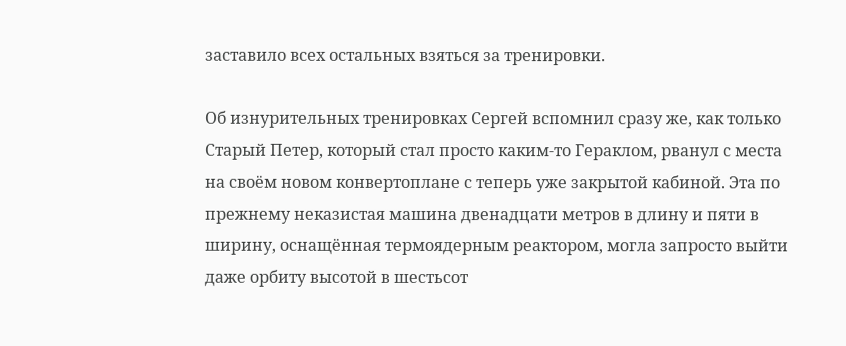заставило всех остальных взяться за тренировки.

Об изнурительных тренировках Сергей вспомнил сразу же, как только Старый Петер, который стал просто каким-то Гераклом, рванул с места на своём новом конвертоплане с теперь уже закрытой кабиной. Эта по прежнему неказистая машина двенадцати метров в длину и пяти в ширину, оснащённая термоядерным реактором, могла запросто выйти даже орбиту высотой в шестьсот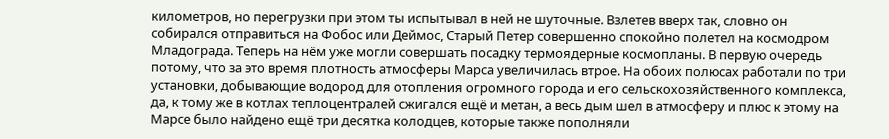километров, но перегрузки при этом ты испытывал в ней не шуточные. Взлетев вверх так, словно он собирался отправиться на Фобос или Деймос, Старый Петер совершенно спокойно полетел на космодром Младограда. Теперь на нём уже могли совершать посадку термоядерные космопланы. В первую очередь потому, что за это время плотность атмосферы Марса увеличилась втрое. На обоих полюсах работали по три установки, добывающие водород для отопления огромного города и его сельскохозяйственного комплекса, да, к тому же в котлах теплоцентралей сжигался ещё и метан, а весь дым шел в атмосферу и плюс к этому на Марсе было найдено ещё три десятка колодцев, которые также пополняли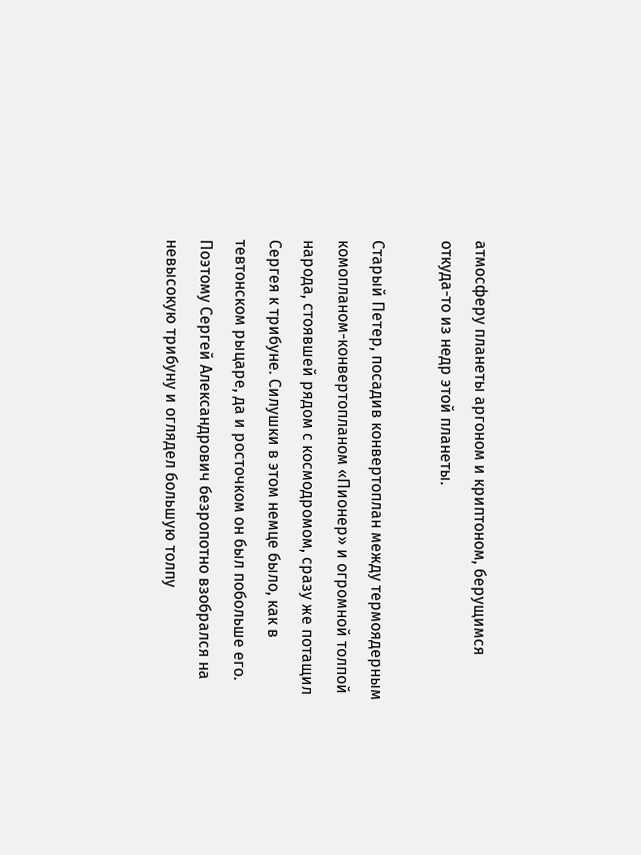атмосферу планеты аргоном и криптоном, берущимся откуда-то из недр этой планеты.

Старый Петер, посадив конвертоплан между термоядерным комопланом-конвертопланом «Пионер» и огромной толпой народа, стоявшей рядом с космодромом, сразу же потащил Сергея к трибуне. Силушки в этом немце было, как в тевтонском рыцаре, да и росточком он был побольше его. Поэтому Сергей Александрович безропотно взобрался на невысокую трибуну и оглядел большую толпу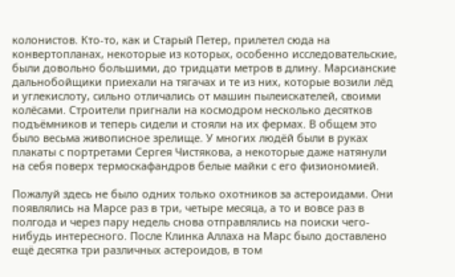колонистов. Кто-то, как и Старый Петер, прилетел сюда на конвертопланах, некоторые из которых, особенно исследовательские, были довольно большими, до тридцати метров в длину. Марсианские дальнобойщики приехали на тягачах и те из них, которые возили лёд и углекислоту, сильно отличались от машин пылеискателей, своими колёсами. Строители пригнали на космодром несколько десятков подъёмников и теперь сидели и стояли на их фермах. В общем это было весьма живописное зрелище. У многих людёй были в руках плакаты с портретами Сергея Чистякова, а некоторые даже натянули на себя поверх термоскафандров белые майки с его физиономией.

Пожалуй здесь не было одних только охотников за астероидами. Они появлялись на Марсе раз в три, четыре месяца, а то и вовсе раз в полгода и через пару недель снова отправлялись на поиски чего-нибудь интересного. После Клинка Аллаха на Марс было доставлено ещё десятка три различных астероидов, в том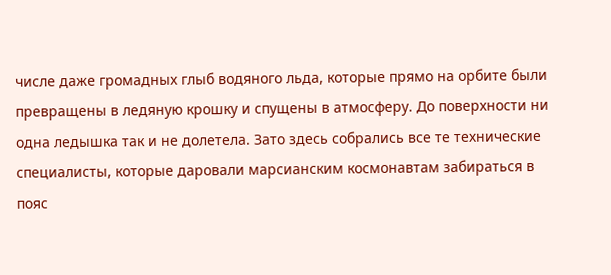числе даже громадных глыб водяного льда, которые прямо на орбите были превращены в ледяную крошку и спущены в атмосферу. До поверхности ни одна ледышка так и не долетела. Зато здесь собрались все те технические специалисты, которые даровали марсианским космонавтам забираться в пояс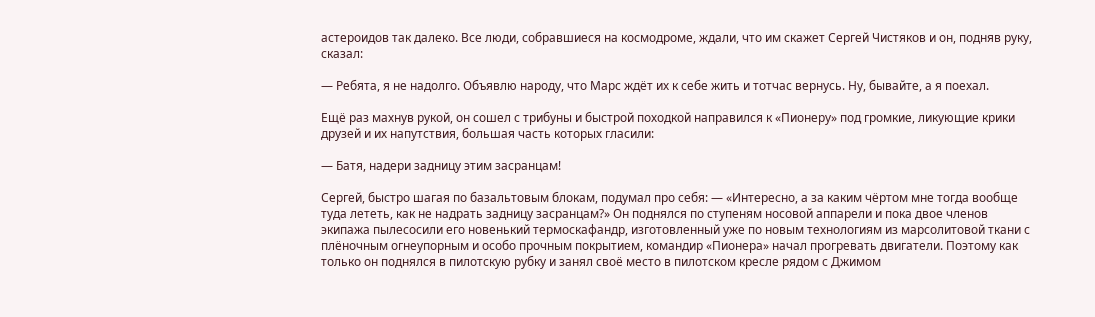астероидов так далеко. Все люди, собравшиеся на космодроме, ждали, что им скажет Сергей Чистяков и он, подняв руку, сказал:

— Ребята, я не надолго. Объявлю народу, что Марс ждёт их к себе жить и тотчас вернусь. Ну, бывайте, а я поехал.

Ещё раз махнув рукой, он сошел с трибуны и быстрой походкой направился к «Пионеру» под громкие, ликующие крики друзей и их напутствия, большая часть которых гласили:

— Батя, надери задницу этим засранцам!

Сергей, быстро шагая по базальтовым блокам, подумал про себя: — «Интересно, а за каким чёртом мне тогда вообще туда лететь, как не надрать задницу засранцам?» Он поднялся по ступеням носовой аппарели и пока двое членов экипажа пылесосили его новенький термоскафандр, изготовленный уже по новым технологиям из марсолитовой ткани с плёночным огнеупорным и особо прочным покрытием, командир «Пионера» начал прогревать двигатели. Поэтому как только он поднялся в пилотскую рубку и занял своё место в пилотском кресле рядом с Джимом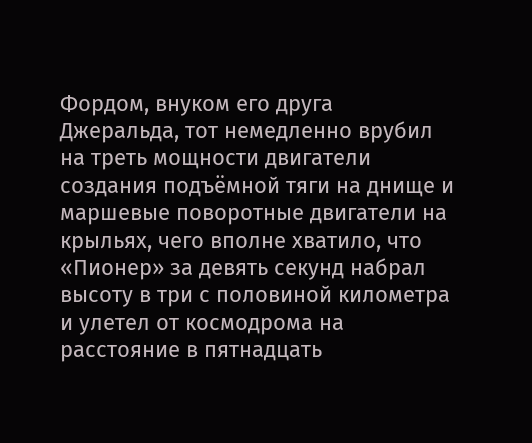Фордом, внуком его друга Джеральда, тот немедленно врубил на треть мощности двигатели создания подъёмной тяги на днище и маршевые поворотные двигатели на крыльях, чего вполне хватило, что «Пионер» за девять секунд набрал высоту в три с половиной километра и улетел от космодрома на расстояние в пятнадцать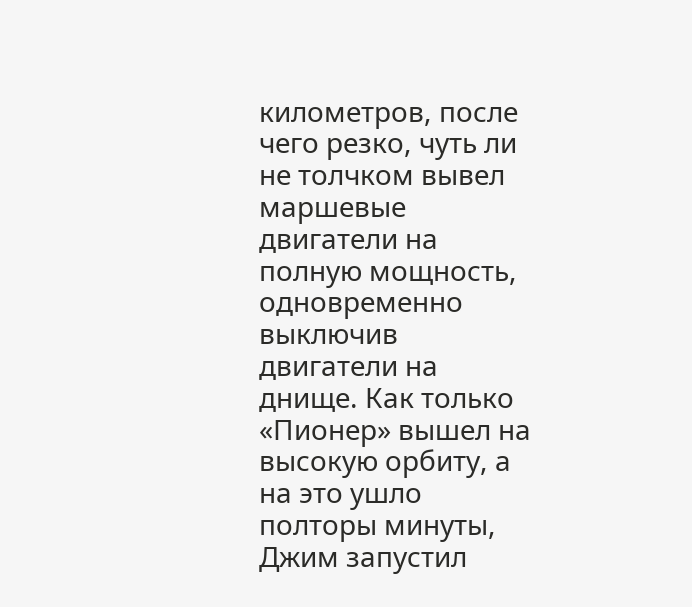километров, после чего резко, чуть ли не толчком вывел маршевые двигатели на полную мощность, одновременно выключив двигатели на днище. Как только «Пионер» вышел на высокую орбиту, а на это ушло полторы минуты, Джим запустил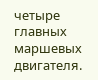четыре главных маршевых двигателя.